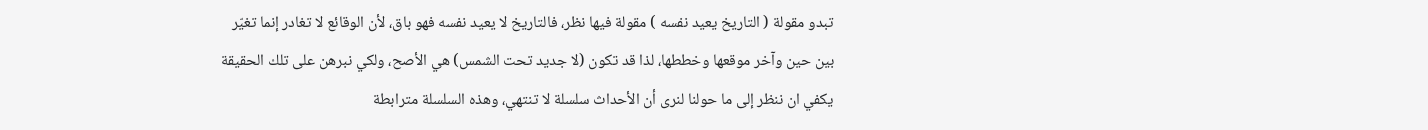تبدو مقولة ( التاريخ يعيد نفسه ) مقولة فيها نظر، فالتاريخ لا يعيد نفسه فهو باق، لأن الوقائع لا تغادر إنما تغيّر بين حين وآخر موقعها وخططها، لذا قد تكون (لا جديد تحت الشمس) هي الأصح، ولكي نبرهن على تلك الحقيقة يكفي ان ننظر إلى ما حولنا لنرى أن الأحداث سلسلة لا تنتهي، وهذه السلسلة مترابطة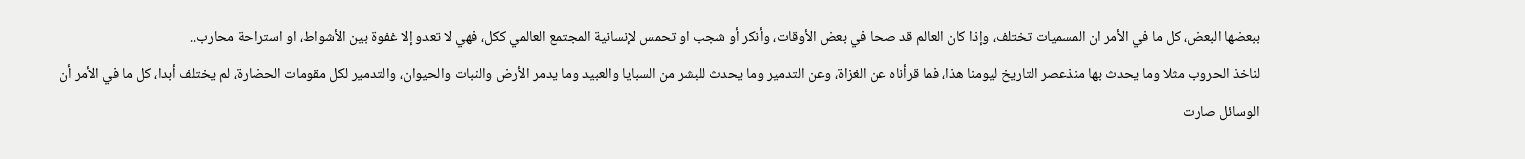ببعضها البعض، كل ما في الأمر ان المسميات تختلف، وإذا كان العالم قد صحا في بعض الأوقات، وأنكر أو شجب او تحمس لإنسانية المجتمع العالمي ككل، فهي لا تعدو إلا غفوة بين الأشواط، او استراحة محارب..
لناخذ الحروب مثلا وما يحدث بها منذعصر التاريخ ليومنا هذا، فما قرأناه عن الغزاة، وعن التدمير وما يحدث للبشر من السبايا والعبيد وما يدمر الأرض والنبات والحيوان، والتدمير لكل مقومات الحضارة، لم يختلف أبدا، كل ما في الأمر أن الوسائل صارت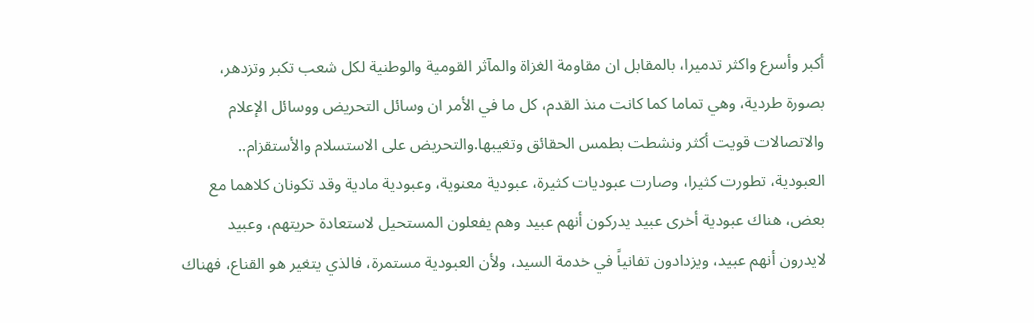أكبر وأسرع واكثر تدميرا، بالمقابل ان مقاومة الغزاة والمآثر القومية والوطنية لكل شعب تكبر وتزدهر، بصورة طردية، وهي تماما كما كانت منذ القدم، كل ما في الأمر ان وسائل التحريض ووسائل الإعلام والاتصالات قويت أكثر ونشطت بطمس الحقائق وتغيبها.والتحريض على الاستسلام والأستقزام..
العبودية، تطورت كثيرا، وصارت عبوديات كثيرة، عبودية معنوية، وعبودية مادية وقد تكونان كلاهما مع بعض، هناك عبودية أخرى عبيد يدركون أنهم عبيد وهم يفعلون المستحيل لاستعادة حريتهم، وعبيد لايدرون أنهم عبيد، ويزدادون تفانياً في خدمة السيد، ولأن العبودية مستمرة، فالذي يتغير هو القناع، فهناك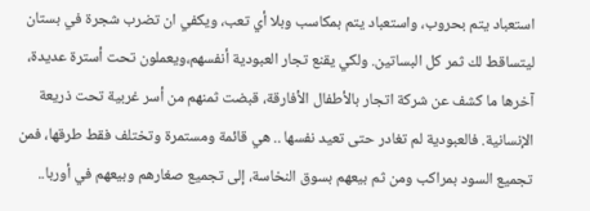استعباد يتم بحروب، واستعباد يتم بمكاسب وبلا أي تعب، ويكفي ان تضرب شجرة في بستان ليتساقط لك ثمر كل البساتين. ولكي يقنع تجار العبودية أنفسهم،ويعملون تحت أسترة عديدة، آخرها ما كشف عن شركة اتجار بالأطفال الأفارقة، قبضت ثمنهم من أسر غربية تحت ذريعة الإنسانية. فالعبودية لم تغادر حتى تعيد نفسها .. هي قائمة ومستمرة وتختلف فقط طرقها، فمن تجميع السود بمراكب ومن ثم بيعهم بسوق النخاسة، إلى تجميع صغارهم وبيعهم في أوربا..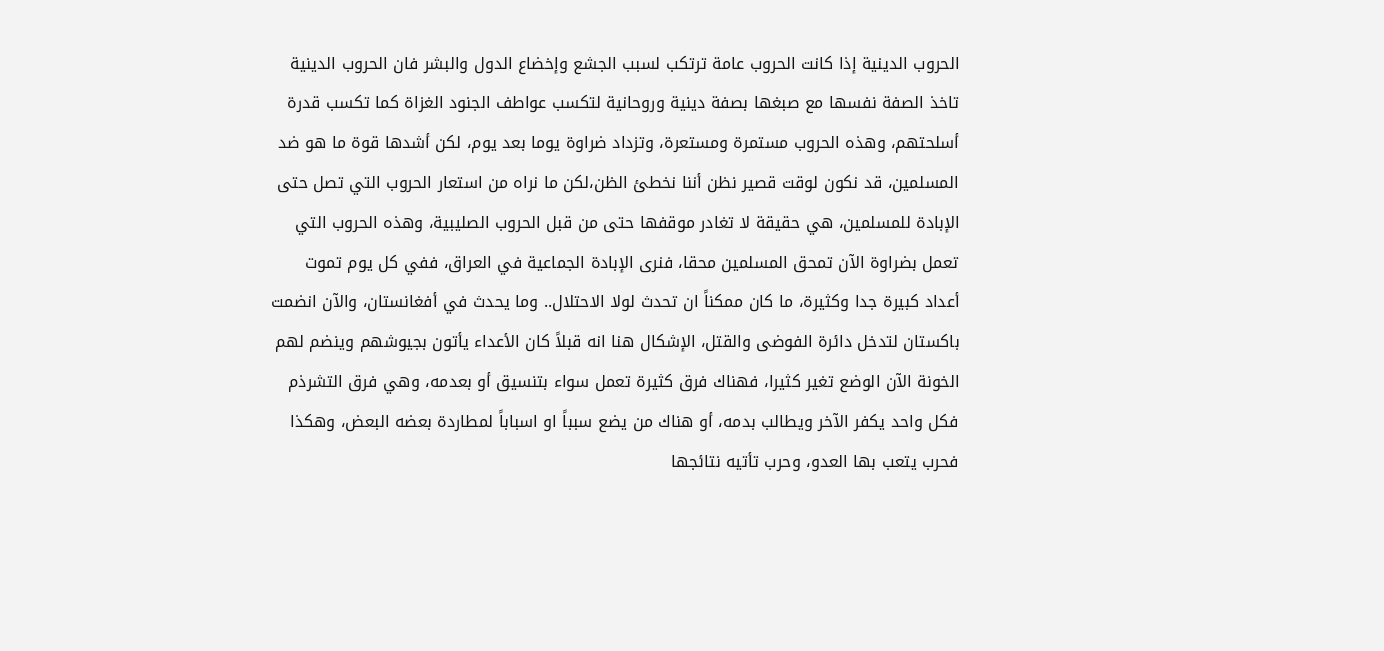الحروب الدينية إذا كانت الحروب عامة ترتكب لسبب الجشع وإخضاع الدول والبشر فان الحروب الدينية تاخذ الصفة نفسها مع صبغها بصفة دينية وروحانية لتكسب عواطف الجنود الغزاة كما تكسب قدرة أسلحتهم، وهذه الحروب مستمرة ومستعرة، وتزداد ضراوة يوما بعد يوم، لكن أشدها قوة ما هو ضد المسلمين، قد نكون لوقت قصير نظن أننا نخطئ الظن،لكن ما نراه من استعار الحروب التي تصل حتى الإبادة للمسلمين، هي حقيقة لا تغادر موقفها حتى من قبل الحروب الصليبية، وهذه الحروب التي تعمل بضراوة الآن تمحق المسلمين محقا، فنرى الإبادة الجماعية في العراق، ففي كل يوم تموت أعداد كبيرة جدا وكثيرة، ما كان ممكناً ان تحدث لولا الاحتلال.. وما يحدث في أفغانستان، والآن انضمت باكستان لتدخل دائرة الفوضى والقتل، الإشكال هنا انه قبلاً كان الأعداء يأتون بجيوشهم وينضم لهم الخونة الآن الوضع تغير كثيرا، فهناك فرق كثيرة تعمل سواء بتنسيق أو بعدمه، وهي فرق التشرذم فكل واحد يكفر الآخر ويطالب بدمه، أو هناك من يضع سبباً او اسباباً لمطاردة بعضه البعض، وهكذا فحرب يتعب بها العدو، وحرب تأتيه نتائجها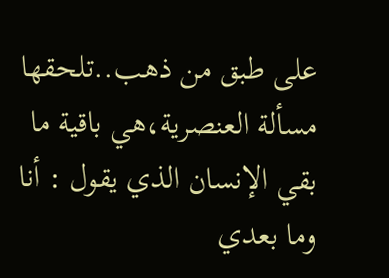على طبق من ذهب..تلحقها
مسألة العنصرية،هي باقية ما بقي الإنسان الذي يقول : أنا وما بعدي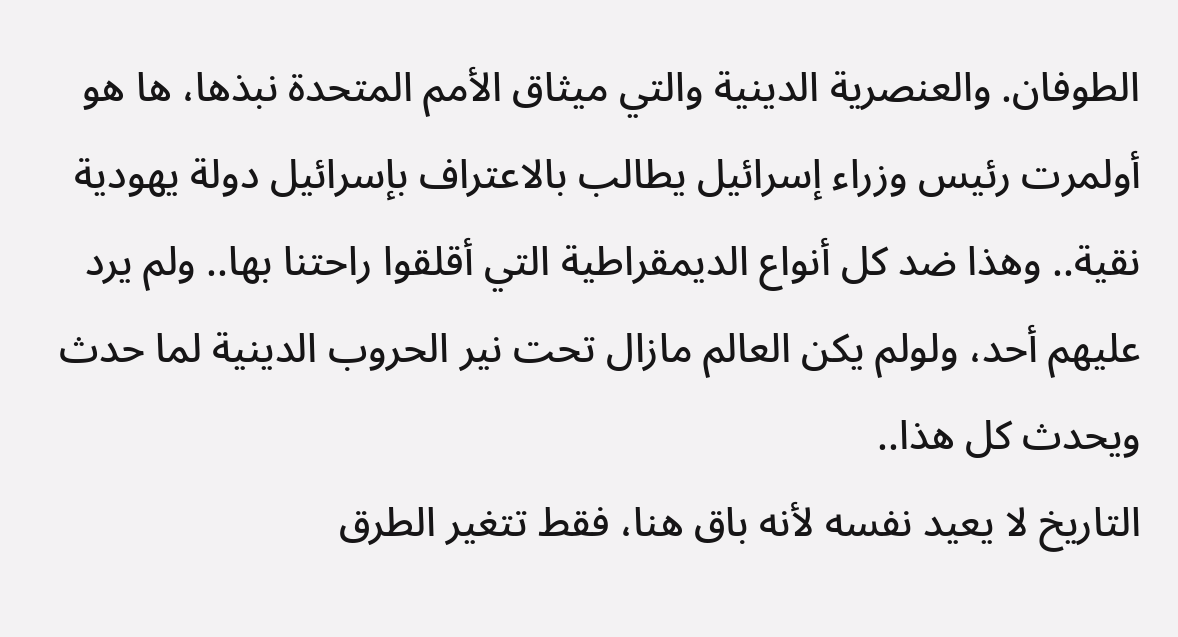الطوفان. والعنصرية الدينية والتي ميثاق الأمم المتحدة نبذها، ها هو أولمرت رئيس وزراء إسرائيل يطالب بالاعتراف بإسرائيل دولة يهودية نقية.. وهذا ضد كل أنواع الديمقراطية التي أقلقوا راحتنا بها.. ولم يرد عليهم أحد، ولولم يكن العالم مازال تحت نير الحروب الدينية لما حدث ويحدث كل هذا..
التاريخ لا يعيد نفسه لأنه باق هنا، فقط تتغير الطرق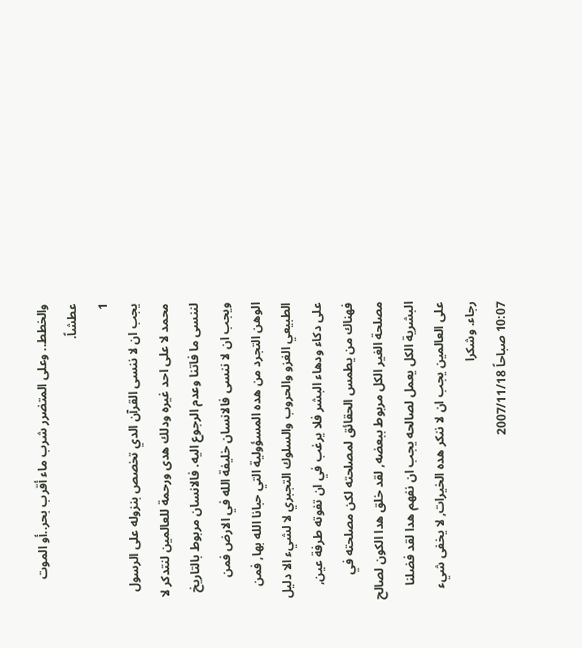والخطط.. وعلى المتضرر شرب ماء أقرب بحر..أو الموت عطشاً.
1
يجب ان لا ننسى القرآن الدي تخصص بنزوله على الرسول محمد لا على احد غيره ودلك هدى ورحمة للعالمين لنتدكر لا لننسى ما فاتنا وعدم الرجوع اليه. فالانسان مربوط بالتاريخ ويجب ان لا ننسى فالانسان خليفة الله في الارض فمن الوهن التجرد من هده المسؤولية التي حبانا الله بها, فمن الطبيعي الغزو والحروب والسلوك التجبري لا لشيء الا دليل على دكاء ودهاء البشر فلا يرغب في ان تفوته طرفة عين, فهناك من يطمس الحقائق لمصلحته لكن مصلحته في مصلحة الغير الكل مربوط ببعضه, لقد خلق هدا الكون لصالح البشرية الكل يعمل لصالحه يجب ان نفهم هدا لقد فضلنا على العالمين يجب ان لا ننكر هده الخيرات, لا يخفى شيء رجاء. وشكرا
10:07 صباحاً 2007/11/18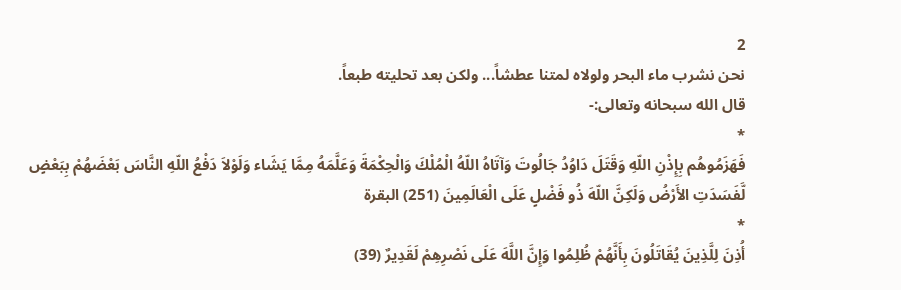2
نحن نشرب ماء البحر ولولاه لمتنا عطشاً... ولكن بعد تحليته طبعاً.
قال الله سبحانه وتعالى:-
*
فَهَزَمُوهُم بِإِذْنِ اللّهِ وَقَتَلَ دَاوُدُ جَالُوتَ وَآتَاهُ اللّهُ الْمُلْكَ وَالْحِكْمَةَ وَعَلَّمَهُ مِمَّا يَشَاء وَلَوْلاَ دَفْعُ اللّهِ النَّاسَ بَعْضَهُمْ بِبَعْضٍ لَّفَسَدَتِ الأَرْضُ وَلَكِنَّ اللّهَ ذُو فَضْلٍ عَلَى الْعَالَمِينَ (251) البقرة
*
أُذِنَ لِلَّذِينَ يُقَاتَلُونَ بِأَنَّهُمْ ظُلِمُوا وَإِنَّ اللَّهَ عَلَى نَصْرِهِمْ لَقَدِيرٌ (39)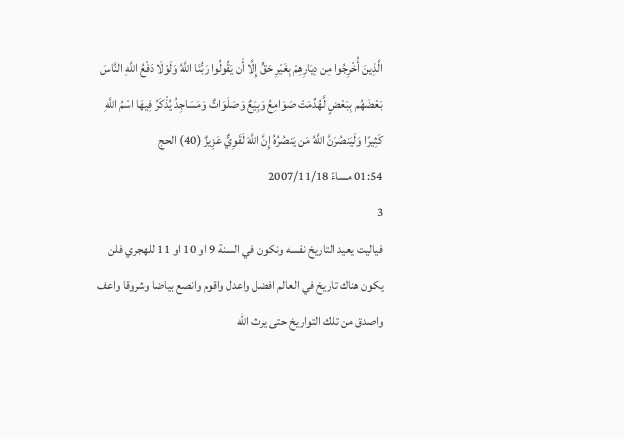الَّذِينَ أُخْرِجُوا مِن دِيَارِهِمْ بِغَيْرِ حَقٍّ إِلَّا أَن يَقُولُوا رَبُّنَا اللَّهُ وَلَوْلَا دَفْعُ اللَّهِ النَّاسَ بَعْضَهُم بِبَعْضٍ لَّهُدِّمَتْ صَوَامِعُ وَبِيَعٌ وَصَلَوَاتٌ وَمَسَاجِدُ يُذْكَرُ فِيهَا اسْمُ اللَّهِ كَثِيرًا وَلَيَنصُرَنَّ اللَّهُ مَن يَنصُرُهُ إِنَّ اللَّهَ لَقَوِيٌّ عَزِيزٌ (40) الحج
01:54 مساءً 2007/11/18
3
فياليت يعيد التاريخ نفسه ونكون في السنة 9 او 10 او 11 للهجري فلن يكون هناك تاريخ في العالم افضل واعدل واقوم وانصع بياضا وشروقا واعف واصدق من تلك التواريخ حتى يرث الله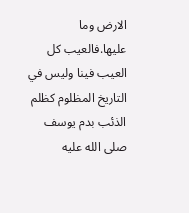الارض وما عليها.فالعيب كل العيب فينا وليس في التاريخ المظلوم كظلم الذئب بدم يوسف صلى الله عليه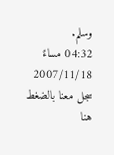وسلم.
04:32 مساءً 2007/11/18
سجل معنا بالضغط هنا